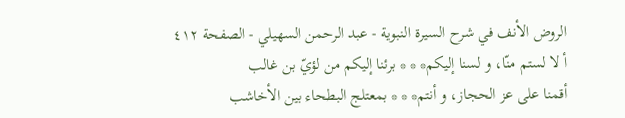الروض الأنف في شرح السيرة النبوية - عبد الرحمن السهيلي - الصفحة ٤١٢
أ لا لستم منّا، و لسنا إليكم* * * برئنا إليكم من لؤيّ بن غالب
أقمنا على عز الحجاز، و أنتم* * * بمعتلج البطحاء بين الأخاشب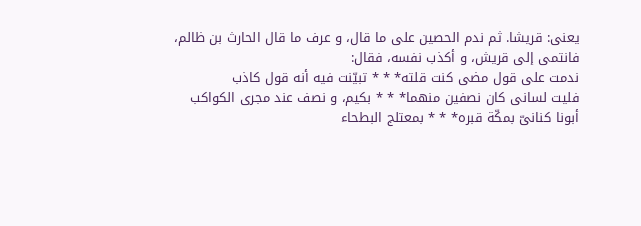يعنى: قريشا. ثم ندم الحصين على ما قال، و عرف ما قال الحارث بن ظالم، فانتمى إلى قريش، و أكذب نفسه، فقال:
ندمت على قول مضى كنت قلته* * * تبيّنت فيه أنه قول كاذب
فليت لسانى كان نصفين منهما* * * بكيم، و نصف عند مجرى الكواكب
أبونا كنانىّ بمكّة قبره* * * بمعتلج البطحاء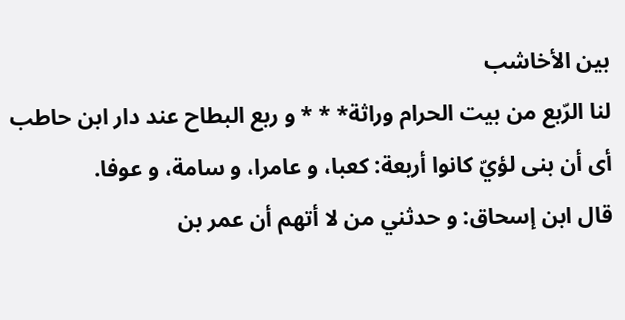بين الأخاشب
لنا الرّبع من بيت الحرام وراثة* * * و ربع البطاح عند دار ابن حاطب
أى أن بنى لؤيّ كانوا أربعة: كعبا، و عامرا، و سامة، و عوفا.
قال ابن إسحاق: و حدثني من لا أتهم أن عمر بن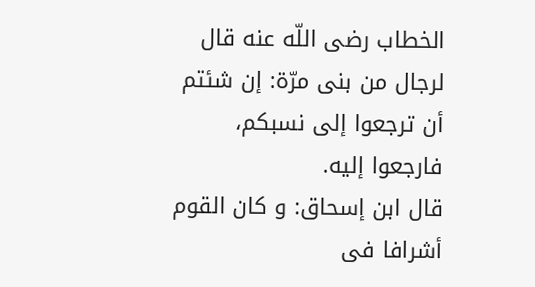الخطاب رضى اللّه عنه قال لرجال من بنى مرّة: إن شئتم أن ترجعوا إلى نسبكم، فارجعوا إليه.
قال ابن إسحاق: و كان القوم أشرافا فى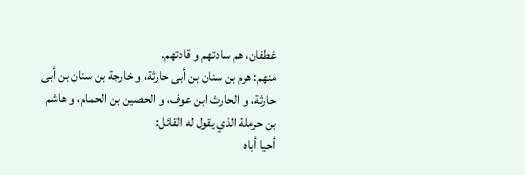غطفان، هم سادتهم و قادتهم.
منهم: هرم بن سنان بن أبى حارثة، و خارجة بن سنان بن أبى حارثة، و الحارث ابن عوف، و الحصين بن الحمام، و هاشم بن حرملة الذي يقول له القائل:
أحيا أباه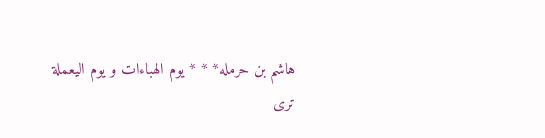هاشم بن حرمله* * * يوم الهباءات و يوم اليعملة
ترى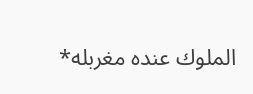الملوك عنده مغربله*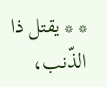* * يقتل ذا الذّنب،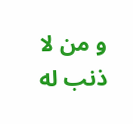و من لا ذنب له